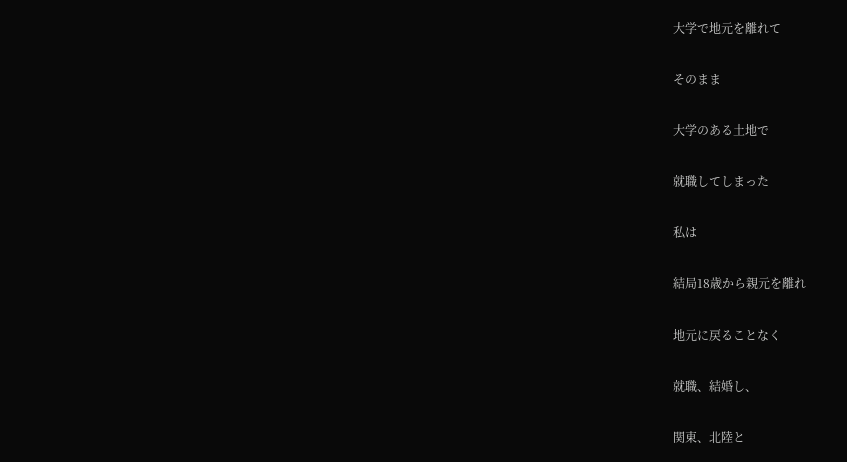大学で地元を離れて

そのまま

大学のある土地で

就職してしまった

私は

結局18歳から親元を離れ

地元に戻ることなく

就職、結婚し、

関東、北陸と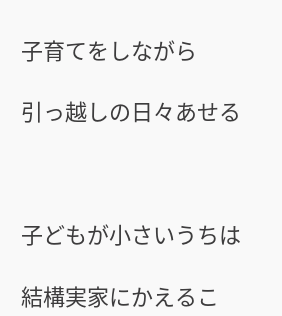子育てをしながら

引っ越しの日々あせる



子どもが小さいうちは

結構実家にかえるこ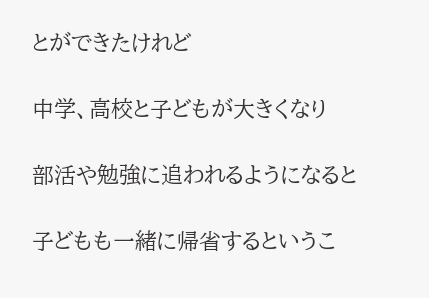とができたけれど

中学、高校と子どもが大きくなり

部活や勉強に追われるようになると

子どもも一緒に帰省するというこ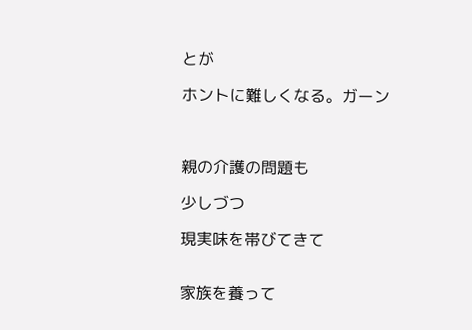とが

ホントに難しくなる。ガーン



親の介護の問題も

少しづつ

現実味を帯びてきて


家族を養って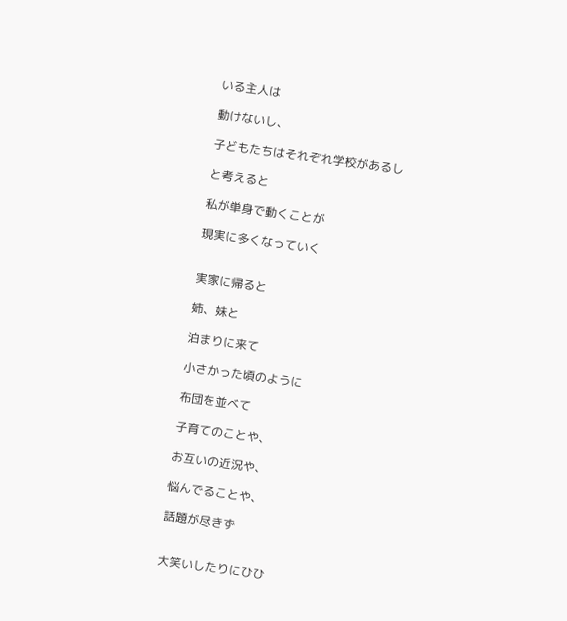いる主人は

動けないし、

子どもたちはそれぞれ学校があるし

と考えると

私が単身で動くことが

現実に多くなっていく


実家に帰ると

姉、妹と

泊まりに来て

小さかった頃のように

布団を並べて

子育てのことや、

お互いの近況や、

悩んでることや、

話題が尽きず


大笑いしたりにひひ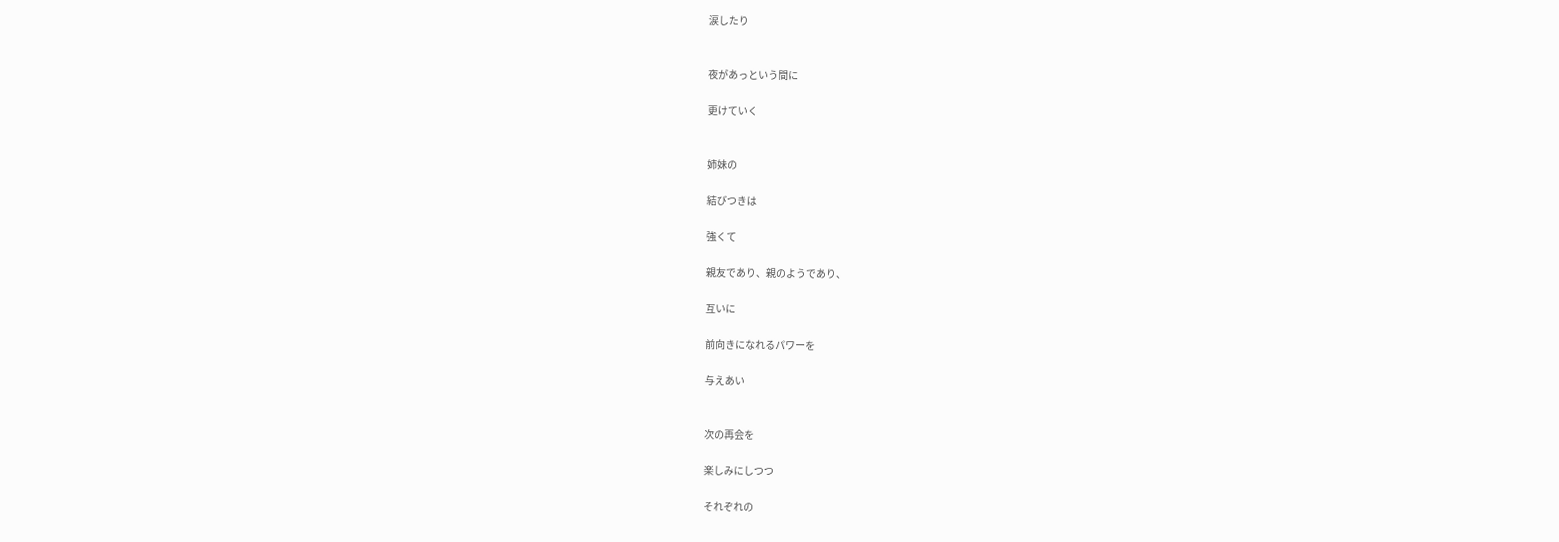涙したり


夜があっという間に

更けていく


姉妹の

結びつきは

強くて

親友であり、親のようであり、

互いに

前向きになれるパワーを

与えあい


次の再会を

楽しみにしつつ

それぞれの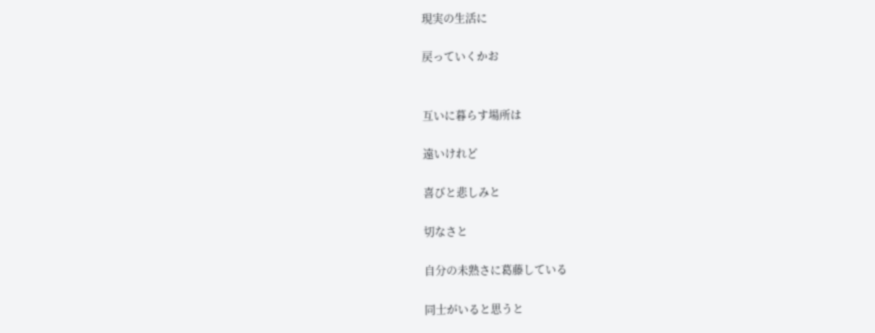現実の生活に

戻っていくかお


互いに暮らす場所は

遠いけれど

喜びと悲しみと

切なさと

自分の未熟さに葛藤している

同士がいると思うと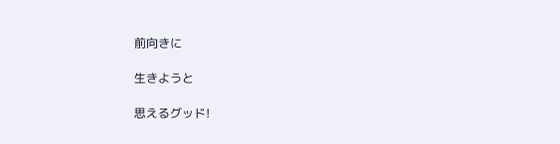前向きに

生きようと

思えるグッド!